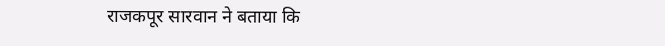राजकपूर सारवान ने बताया कि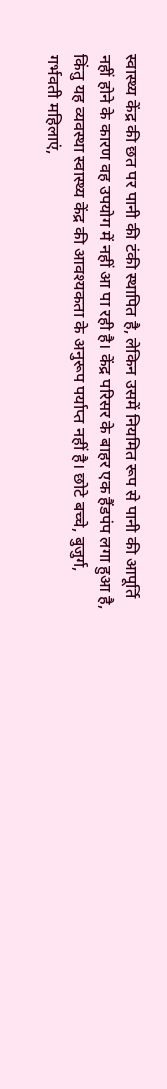स्वास्थ्य केंद्र की छत पर पानी की टंकी स्थापित है, लेकिन उसमें नियमित रूप से पानी की आपूर्ति नहीं होने के कारण वह उपयोग में नहीं आ पा रही है। केंद्र परिसर के बाहर एक हैंडपंप लगा हुआ है, किंतु यह व्यवस्था स्वास्थ्य केंद्र की आवश्यकता के अनुरूप पर्याप्त नहीं है। छोटे बच्चे, बुजुर्ग, गर्भवती महिलाएं,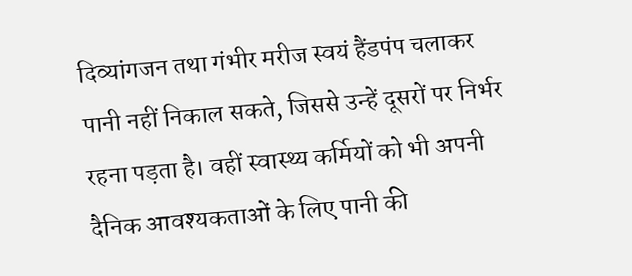दिव्यांगजन तथा गंभीर मरीज स्वयं हैंडपंप चलाकर पानी नहीं निकाल सकते, जिससे उन्हें दूसरों पर निर्भर रहना पड़ता है। वहीं स्वास्थ्य कर्मियों को भी अपनी दैनिक आवश्यकताओं के लिए पानी की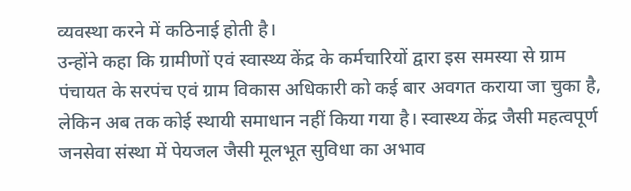व्यवस्था करने में कठिनाई होती है।
उन्होंने कहा कि ग्रामीणों एवं स्वास्थ्य केंद्र के कर्मचारियों द्वारा इस समस्या से ग्राम पंचायत के सरपंच एवं ग्राम विकास अधिकारी को कई बार अवगत कराया जा चुका है, लेकिन अब तक कोई स्थायी समाधान नहीं किया गया है। स्वास्थ्य केंद्र जैसी महत्वपूर्ण जनसेवा संस्था में पेयजल जैसी मूलभूत सुविधा का अभाव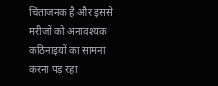चिंताजनक है और इससे मरीजों को अनावश्यक कठिनाइयों का सामना करना पड़ रहा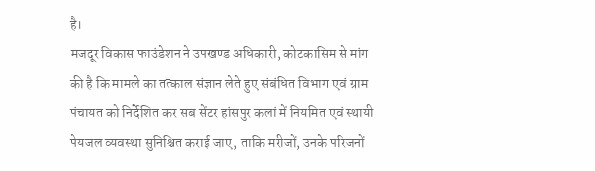है।
मजदूर विकास फाउंडेशन ने उपखण्ड अधिकारी, कोटकासिम से मांग की है कि मामले का तत्काल संज्ञान लेते हुए संबंधित विभाग एवं ग्राम पंचायत को निर्देशित कर सब सेंटर हांसपुर कलां में नियमित एवं स्थायी पेयजल व्यवस्था सुनिश्चित कराई जाए, ताकि मरीजों, उनके परिजनों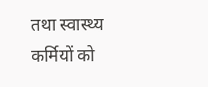तथा स्वास्थ्य कर्मियों को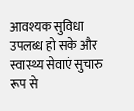आवश्यक सुविधा उपलब्ध हो सके और स्वास्थ्य सेवाएं सुचारु रूप से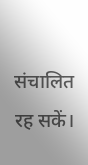संचालित रह सकें।